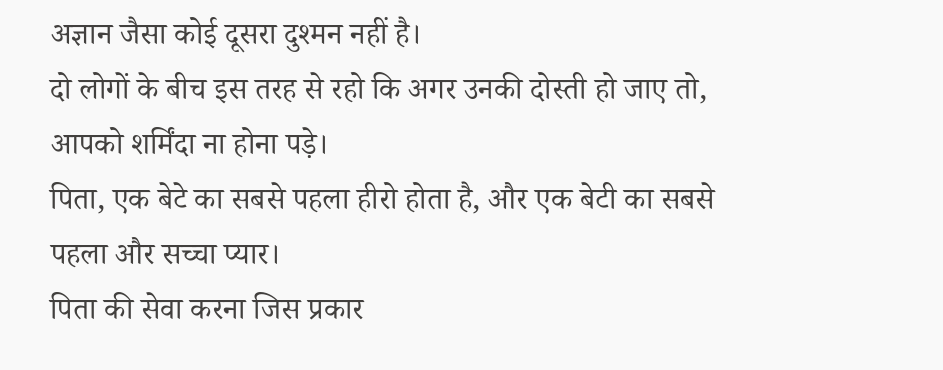अज्ञान जैसा कोई दूसरा दुश्मन नहीं है।
दो लोगों के बीच इस तरह से रहो कि अगर उनकी दोस्ती हो जाए तो, आपको शर्मिंदा ना होना पड़े।
पिता, एक बेटे का सबसे पहला हीरो होता है, और एक बेटी का सबसे पहला और सच्चा प्यार।
पिता की सेवा करना जिस प्रकार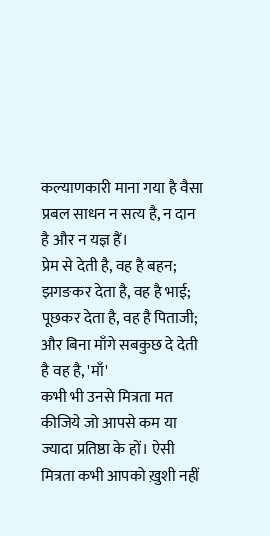कल्याणकारी माना गया है वैसा प्रबल साधन न सत्य है, न दान है और न यज्ञ हैं।
प्रेम से देती है, वह है बहन;
झगङकर देता है, वह है भाई;
पूछकर देता है, वह है पिताजी;
और बिना माँगे सबकुछ दे देती है वह है, 'माँ'
कभी भी उनसे मित्रता मत कीजिये जो आपसे कम या ज्यादा प्रतिष्ठा के हों। ऐसी मित्रता कभी आपको ख़ुशी नहीं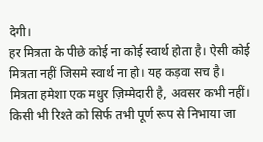देगी।
हर मित्रता के पीछे कोई ना कोई स्वार्थ होता है। ऐसी कोई मित्रता नहीं जिसमे स्वार्थ ना हो। यह कड़वा सच है।
मित्रता हमेशा एक मधुर ज़िम्मेदारी है, अवसर कभी नहीं।
किसी भी रिश्ते को सिर्फ तभी पूर्ण रूप से निभाया जा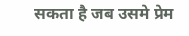सकता है जब उसमे प्रेम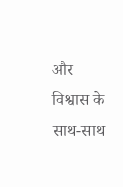और विश्वास के साथ-साथ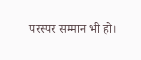परस्पर सम्मान भी हो।